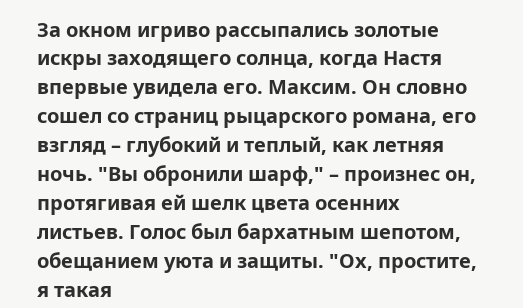За окном игриво рассыпались золотые искры заходящего солнца, когда Настя впервые увидела его. Максим. Он словно сошел со страниц рыцарского романа, его взгляд – глубокий и теплый, как летняя ночь. "Вы обронили шарф," – произнес он, протягивая ей шелк цвета осенних листьев. Голос был бархатным шепотом, обещанием уюта и защиты. "Ох, простите, я такая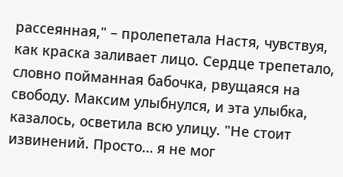рассеянная," – пролепетала Настя, чувствуя, как краска заливает лицо. Сердце трепетало, словно пойманная бабочка, рвущаяся на свободу. Максим улыбнулся, и эта улыбка, казалось, осветила всю улицу. "Не стоит извинений. Просто… я не мог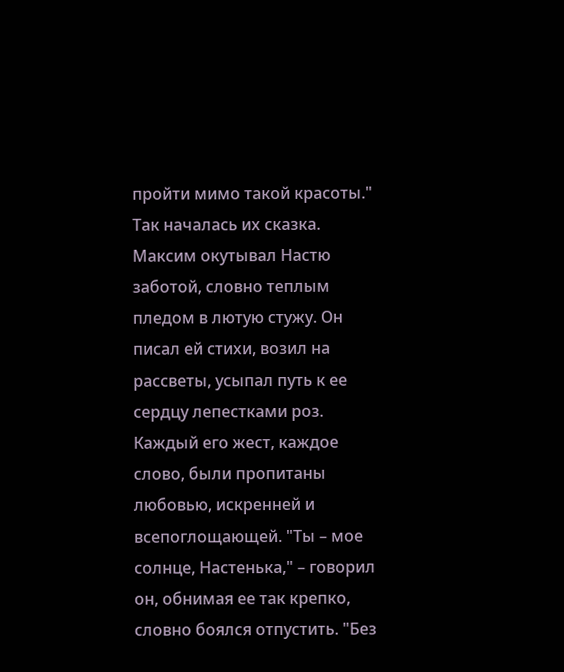пройти мимо такой красоты." Так началась их сказка. Максим окутывал Настю заботой, словно теплым пледом в лютую стужу. Он писал ей стихи, возил на рассветы, усыпал путь к ее сердцу лепестками роз. Каждый его жест, каждое слово, были пропитаны любовью, искренней и всепоглощающей. "Ты – мое солнце, Настенька," – говорил он, обнимая ее так крепко, словно боялся отпустить. "Без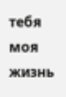тебя моя жизнь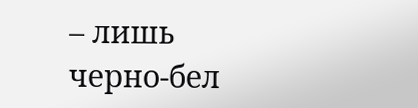– лишь черно-бел